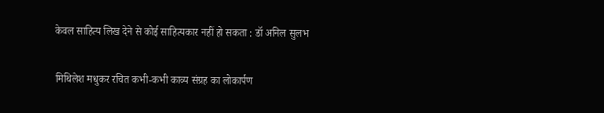केवल साहित्य लिख देने से कोई साहित्यकार नहीं हो सकता : डॉ अनिल सुलभ

मिथिलेश मधुकर रचित कभी-कभी काव्य संग्रह का लोकार्पण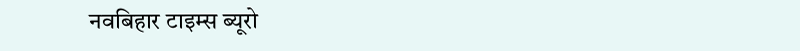नवबिहार टाइम्स ब्यूरो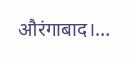औरंगाबाद।…